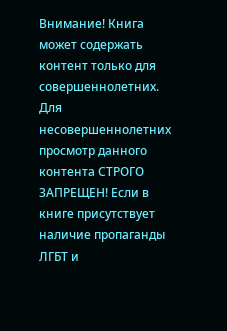Внимание! Книга может содержать контент только для совершеннолетних. Для несовершеннолетних просмотр данного контента СТРОГО ЗАПРЕЩЕН! Если в книге присутствует наличие пропаганды ЛГБТ и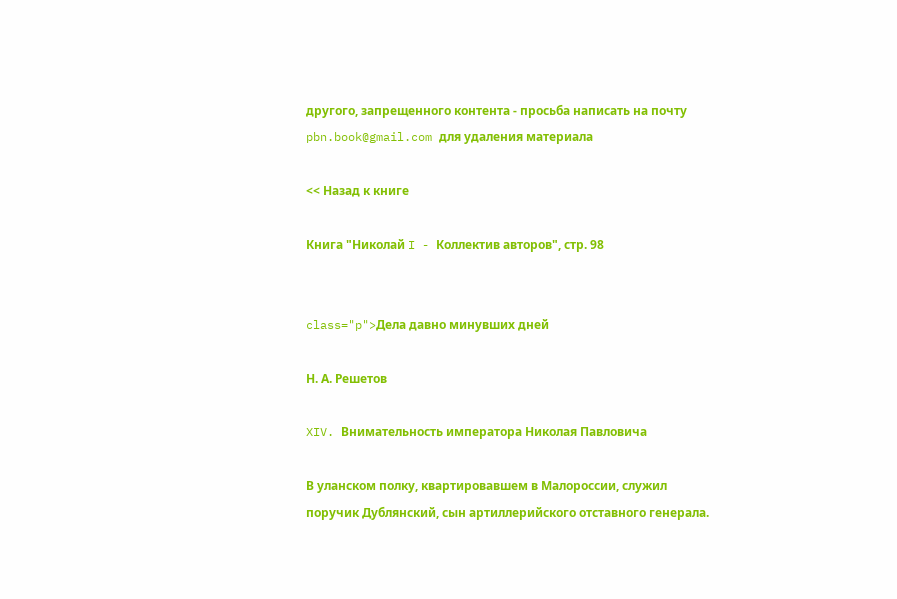другого, запрещенного контента - просьба написать на почту pbn.book@gmail.com для удаления материала

<< Назад к книге

Книга "Николай I - Коллектив авторов", стр. 98


class="p">Дела давно минувших дней

Н. А. Решетов

XIV. Внимательность императора Николая Павловича

В уланском полку, квартировавшем в Малороссии, служил поручик Дублянский, сын артиллерийского отставного генерала.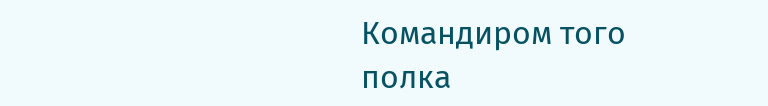Командиром того полка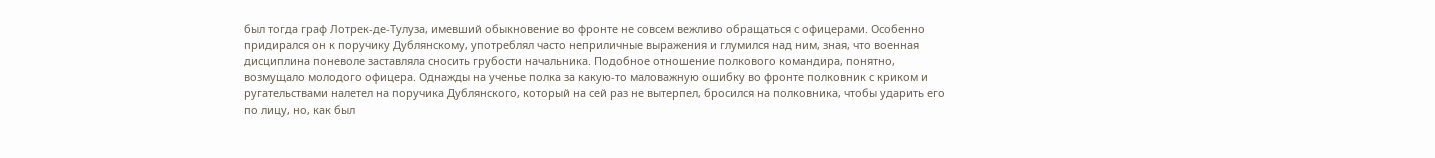был тогда граф Лотрек-де-Тулуза, имевший обыкновение во фронте не совсем вежливо обращаться с офицерами. Особенно придирался он к поручику Дублянскому, употреблял часто неприличные выражения и глумился над ним, зная, что военная дисциплина поневоле заставляла сносить грубости начальника. Подобное отношение полкового командира, понятно, возмущало молодого офицера. Однажды на ученье полка за какую-то маловажную ошибку во фронте полковник с криком и ругательствами налетел на поручика Дублянского, который на сей раз не вытерпел, бросился на полковника, чтобы ударить его по лицу, но, как был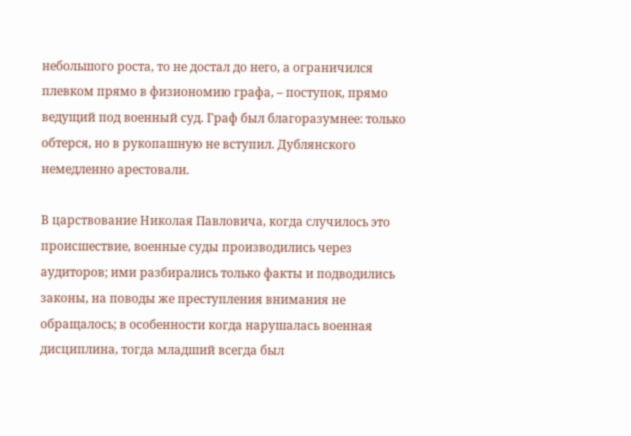небольшого роста, то не достал до него, а ограничился плевком прямо в физиономию графа, – поступок, прямо ведущий под военный суд. Граф был благоразумнее: только обтерся, но в рукопашную не вступил. Дублянского немедленно арестовали.

В царствование Николая Павловича, когда случилось это происшествие, военные суды производились через аудиторов; ими разбирались только факты и подводились законы, на поводы же преступления внимания не обращалось; в особенности когда нарушалась военная дисциплина, тогда младший всегда был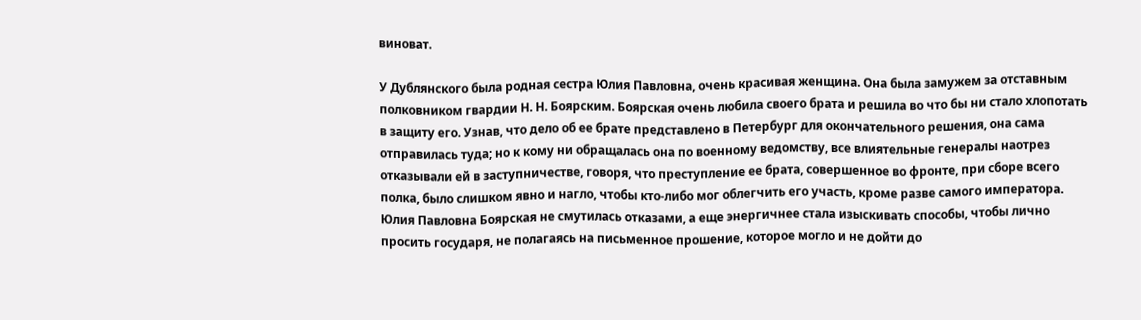виноват.

У Дублянского была родная сестра Юлия Павловна, очень красивая женщина. Она была замужем за отставным полковником гвардии Н. Н. Боярским. Боярская очень любила своего брата и решила во что бы ни стало хлопотать в защиту его. Узнав, что дело об ее брате представлено в Петербург для окончательного решения, она сама отправилась туда; но к кому ни обращалась она по военному ведомству, все влиятельные генералы наотрез отказывали ей в заступничестве, говоря, что преступление ее брата, совершенное во фронте, при сборе всего полка, было слишком явно и нагло, чтобы кто-либо мог облегчить его участь, кроме разве самого императора. Юлия Павловна Боярская не смутилась отказами, а еще энергичнее стала изыскивать способы, чтобы лично просить государя, не полагаясь на письменное прошение, которое могло и не дойти до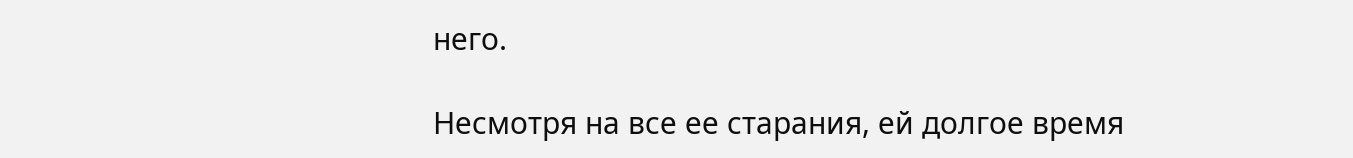него.

Несмотря на все ее старания, ей долгое время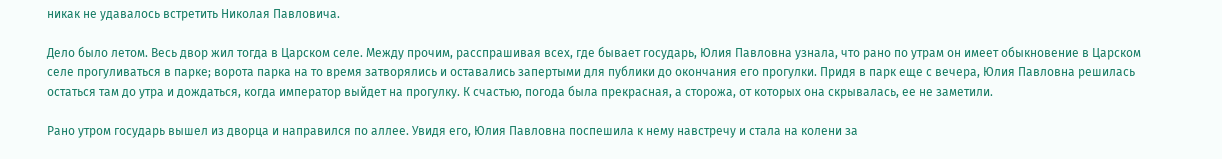никак не удавалось встретить Николая Павловича.

Дело было летом. Весь двор жил тогда в Царском селе. Между прочим, расспрашивая всех, где бывает государь, Юлия Павловна узнала, что рано по утрам он имеет обыкновение в Царском селе прогуливаться в парке; ворота парка на то время затворялись и оставались запертыми для публики до окончания его прогулки. Придя в парк еще с вечера, Юлия Павловна решилась остаться там до утра и дождаться, когда император выйдет на прогулку. К счастью, погода была прекрасная, а сторожа, от которых она скрывалась, ее не заметили.

Рано утром государь вышел из дворца и направился по аллее. Увидя его, Юлия Павловна поспешила к нему навстречу и стала на колени за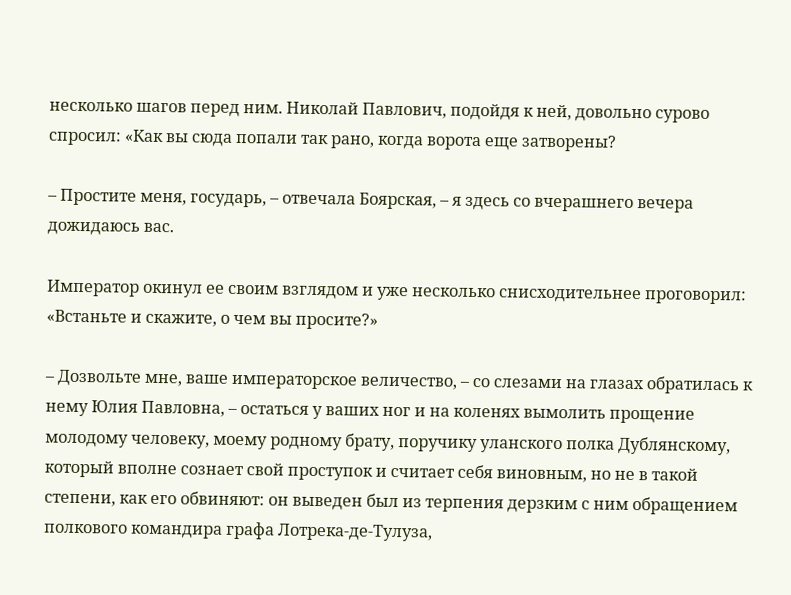несколько шагов перед ним. Николай Павлович, подойдя к ней, довольно сурово спросил: «Как вы сюда попали так рано, когда ворота еще затворены?

– Простите меня, государь, – отвечала Боярская, – я здесь со вчерашнего вечера дожидаюсь вас.

Император окинул ее своим взглядом и уже несколько снисходительнее проговорил: «Встаньте и скажите, о чем вы просите?»

– Дозвольте мне, ваше императорское величество, – со слезами на глазах обратилась к нему Юлия Павловна, – остаться у ваших ног и на коленях вымолить прощение молодому человеку, моему родному брату, поручику уланского полка Дублянскому, который вполне сознает свой проступок и считает себя виновным, но не в такой степени, как его обвиняют: он выведен был из терпения дерзким с ним обращением полкового командира графа Лотрека-де-Тулуза,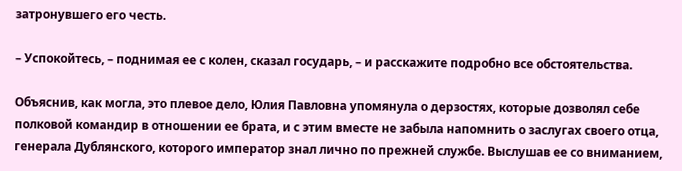затронувшего его честь.

– Успокойтесь, – поднимая ее с колен, сказал государь, – и расскажите подробно все обстоятельства.

Объяснив, как могла, это плевое дело, Юлия Павловна упомянула о дерзостях, которые дозволял себе полковой командир в отношении ее брата, и с этим вместе не забыла напомнить о заслугах своего отца, генерала Дублянского, которого император знал лично по прежней службе. Выслушав ее со вниманием,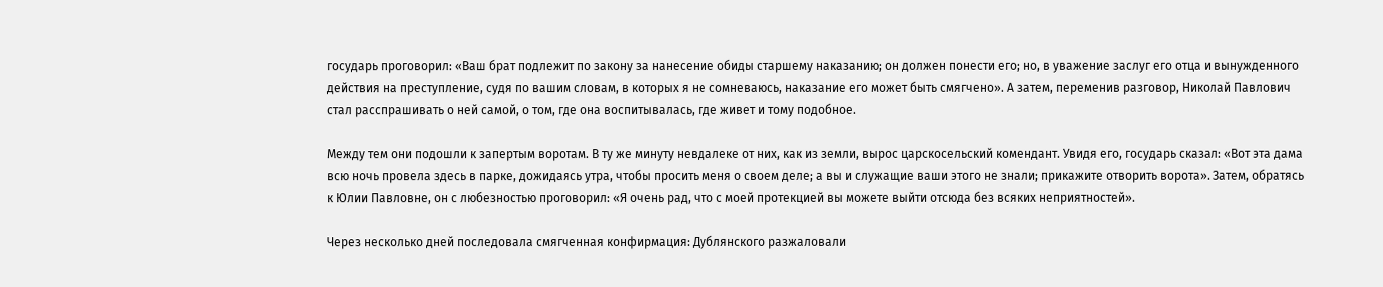государь проговорил: «Ваш брат подлежит по закону за нанесение обиды старшему наказанию; он должен понести его; но, в уважение заслуг его отца и вынужденного действия на преступление, судя по вашим словам, в которых я не сомневаюсь, наказание его может быть смягчено». А затем, переменив разговор, Николай Павлович стал расспрашивать о ней самой, о том, где она воспитывалась, где живет и тому подобное.

Между тем они подошли к запертым воротам. В ту же минуту невдалеке от них, как из земли, вырос царскосельский комендант. Увидя его, государь сказал: «Вот эта дама всю ночь провела здесь в парке, дожидаясь утра, чтобы просить меня о своем деле; а вы и служащие ваши этого не знали; прикажите отворить ворота». Затем, обратясь к Юлии Павловне, он с любезностью проговорил: «Я очень рад, что с моей протекцией вы можете выйти отсюда без всяких неприятностей».

Через несколько дней последовала смягченная конфирмация: Дублянского разжаловали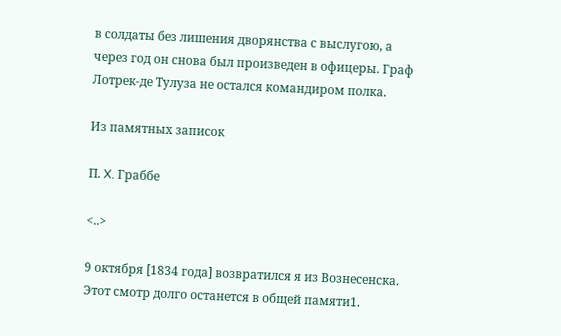в солдаты без лишения дворянства с выслугою, а через год он снова был произведен в офицеры. Граф Лотрек-де Тулуза не остался командиром полка.

Из памятных записок

П. X. Граббе

<..>

9 октября [1834 года] возвратился я из Вознесенска. Этот смотр долго останется в общей памяти1.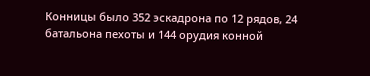Конницы было 352 эскадрона по 12 рядов, 24 батальона пехоты и 144 орудия конной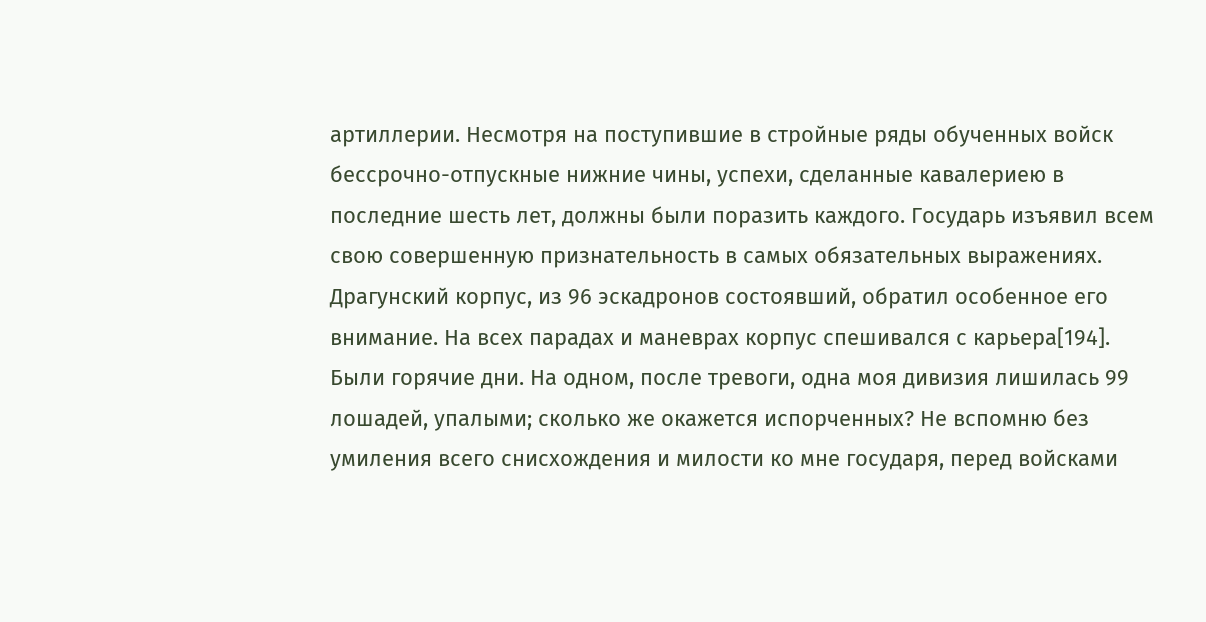артиллерии. Несмотря на поступившие в стройные ряды обученных войск бессрочно-отпускные нижние чины, успехи, сделанные кавалериею в последние шесть лет, должны были поразить каждого. Государь изъявил всем свою совершенную признательность в самых обязательных выражениях. Драгунский корпус, из 96 эскадронов состоявший, обратил особенное его внимание. На всех парадах и маневрах корпус спешивался с карьера[194]. Были горячие дни. На одном, после тревоги, одна моя дивизия лишилась 99 лошадей, упалыми; сколько же окажется испорченных? Не вспомню без умиления всего снисхождения и милости ко мне государя, перед войсками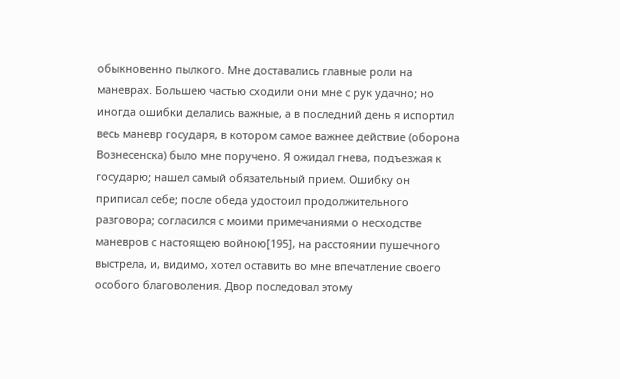обыкновенно пылкого. Мне доставались главные роли на маневрах. Большею частью сходили они мне с рук удачно; но иногда ошибки делались важные, а в последний день я испортил весь маневр государя, в котором самое важнее действие (оборона Вознесенска) было мне поручено. Я ожидал гнева, подъезжая к государю; нашел самый обязательный прием. Ошибку он приписал себе; после обеда удостоил продолжительного разговора; согласился с моими примечаниями о несходстве маневров с настоящею войною[195], на расстоянии пушечного выстрела, и, видимо, хотел оставить во мне впечатление своего особого благоволения. Двор последовал этому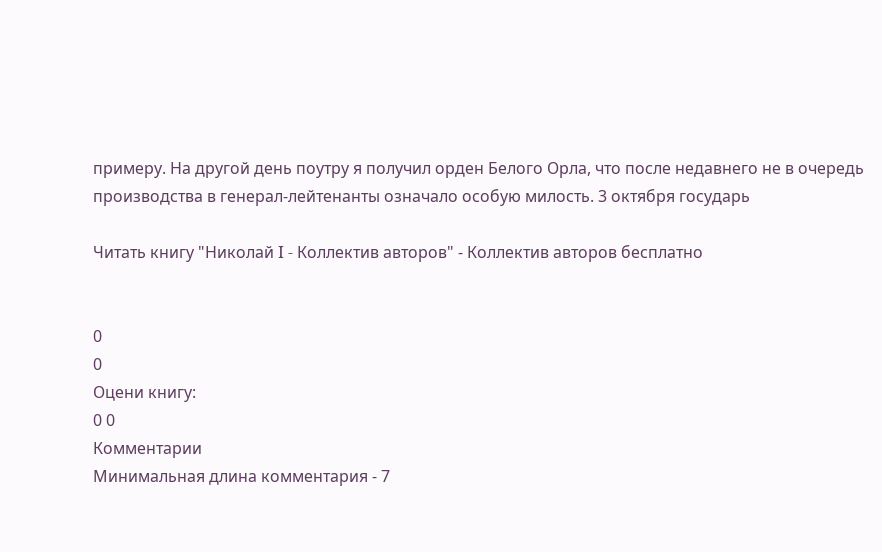примеру. На другой день поутру я получил орден Белого Орла, что после недавнего не в очередь производства в генерал-лейтенанты означало особую милость. 3 октября государь

Читать книгу "Николай I - Коллектив авторов" - Коллектив авторов бесплатно


0
0
Оцени книгу:
0 0
Комментарии
Минимальная длина комментария - 7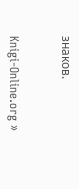знаков.


Knigi-Online.org »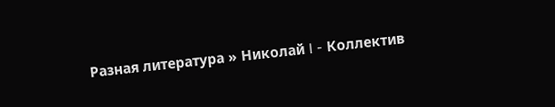Разная литература » Николай I - Коллектив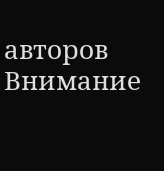авторов
Внимание